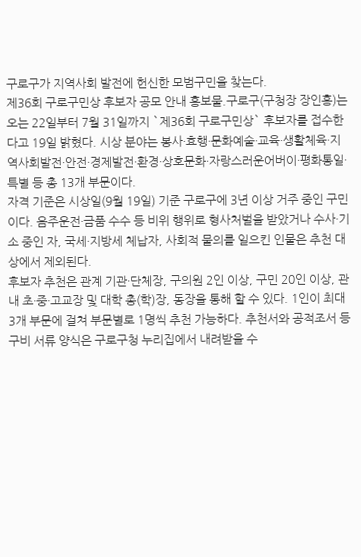구로구가 지역사회 발전에 헌신한 모범구민을 찾는다.
제36회 구로구민상 후보자 공모 안내 홍보물.구로구(구청장 장인홍)는 오는 22일부터 7월 31일까지 `제36회 구로구민상` 후보자를 접수한다고 19일 밝혔다. 시상 분야는 봉사·효행·문화예술·교육·생활체육·지역사회발전·안전·경제발전·환경·상호문화·자랑스러운어버이·평화통일·특별 등 총 13개 부문이다.
자격 기준은 시상일(9월 19일) 기준 구로구에 3년 이상 거주 중인 구민이다. 음주운전·금품 수수 등 비위 행위로 형사처벌을 받았거나 수사·기소 중인 자, 국세·지방세 체납자, 사회적 물의를 일으킨 인물은 추천 대상에서 제외된다.
후보자 추천은 관계 기관·단체장, 구의원 2인 이상, 구민 20인 이상, 관내 초·중·고교장 및 대학 총(학)장, 동장을 통해 할 수 있다. 1인이 최대 3개 부문에 걸쳐 부문별로 1명씩 추천 가능하다. 추천서와 공적조서 등 구비 서류 양식은 구로구청 누리집에서 내려받을 수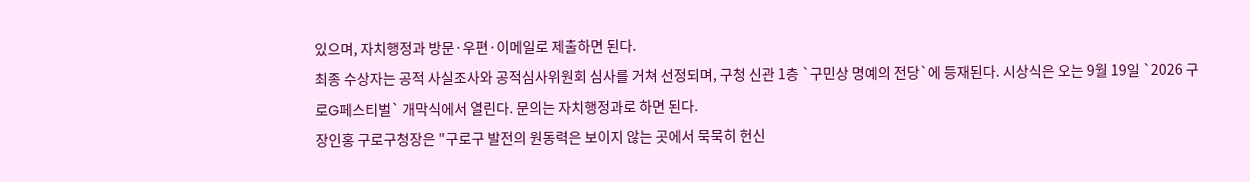있으며, 자치행정과 방문·우편·이메일로 제출하면 된다.
최종 수상자는 공적 사실조사와 공적심사위원회 심사를 거쳐 선정되며, 구청 신관 1층 `구민상 명예의 전당`에 등재된다. 시상식은 오는 9월 19일 `2026 구로G페스티벌` 개막식에서 열린다. 문의는 자치행정과로 하면 된다.
장인홍 구로구청장은 "구로구 발전의 원동력은 보이지 않는 곳에서 묵묵히 헌신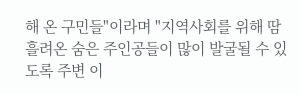해 온 구민들"이라며 "지역사회를 위해 땀 흘려온 숨은 주인공들이 많이 발굴될 수 있도록 주변 이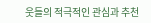웃들의 적극적인 관심과 추천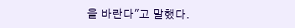을 바란다"고 말했다.